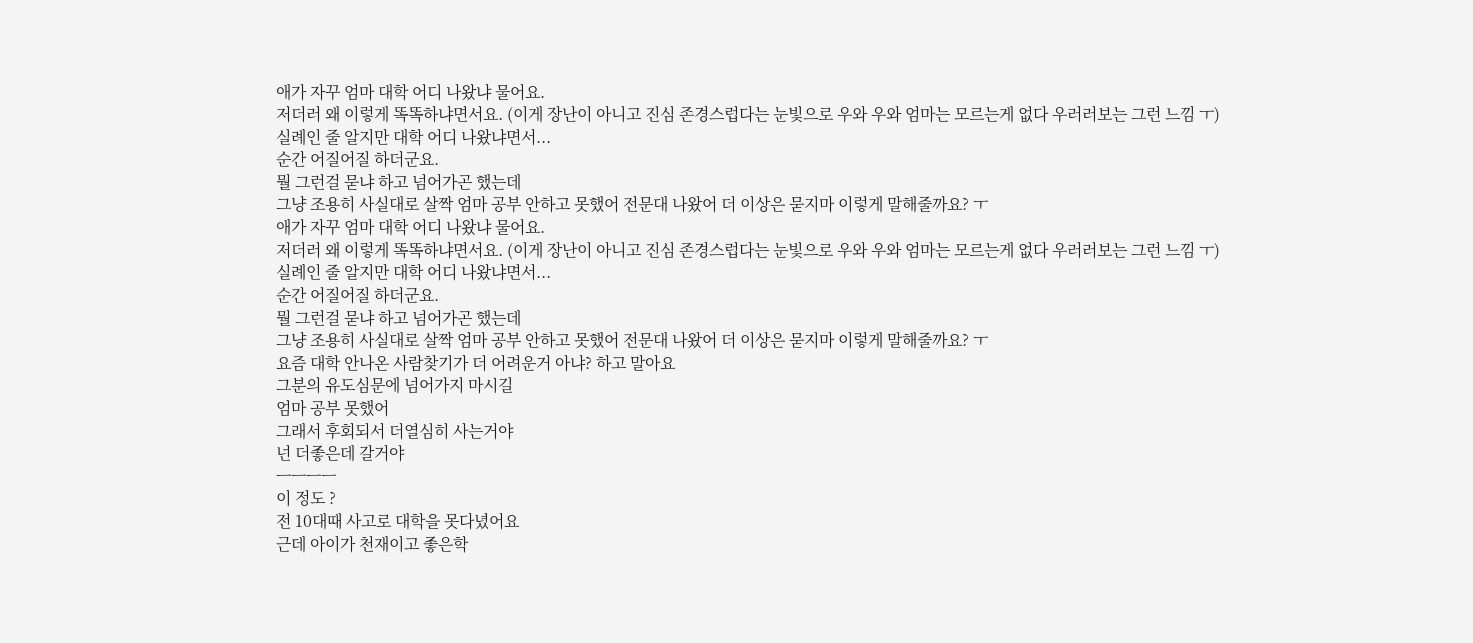애가 자꾸 엄마 대학 어디 나왔냐 물어요.
저더러 왜 이렇게 똑똑하냐면서요. (이게 장난이 아니고 진심 존경스럽다는 눈빛으로 우와 우와 엄마는 모르는게 없다 우러러보는 그런 느낌 ㅜ)
실례인 줄 알지만 대학 어디 나왔냐면서...
순간 어질어질 하더군요.
뭘 그런걸 묻냐 하고 넘어가곤 했는데
그냥 조용히 사실대로 살짝 엄마 공부 안하고 못했어 전문대 나왔어 더 이상은 묻지마 이렇게 말해줄까요? ㅜ
애가 자꾸 엄마 대학 어디 나왔냐 물어요.
저더러 왜 이렇게 똑똑하냐면서요. (이게 장난이 아니고 진심 존경스럽다는 눈빛으로 우와 우와 엄마는 모르는게 없다 우러러보는 그런 느낌 ㅜ)
실례인 줄 알지만 대학 어디 나왔냐면서...
순간 어질어질 하더군요.
뭘 그런걸 묻냐 하고 넘어가곤 했는데
그냥 조용히 사실대로 살짝 엄마 공부 안하고 못했어 전문대 나왔어 더 이상은 묻지마 이렇게 말해줄까요? ㅜ
요즘 대학 안나온 사람찾기가 더 어려운거 아냐? 하고 말아요
그분의 유도심문에 넘어가지 마시길
엄마 공부 못했어
그래서 후회되서 더열심히 사는거야
넌 더좋은데 갈거야
ㅡㅡㅡㅡ
이 정도 ?
전 10대때 사고로 대학을 못다녔어요
근데 아이가 천재이고 좋은학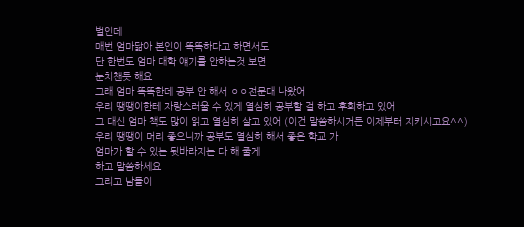벌인데
매번 엄마닮아 본인이 똑똑하다고 하면서도
단 한번도 엄마 대학 얘기를 안하는것 보면
눈치챈듯 해요
그래 엄마 똑똑한데 공부 안 해서 ㅇㅇ전문대 나왔어
우리 땡땡이한테 자랑스러울 수 있게 열심히 공부할 걸 하고 후회하고 있어
그 대신 엄마 책도 많이 읽고 열심히 살고 있어 (이건 말씀하시거든 이제부터 지키시고요^^)
우리 땡땡이 머리 좋으니까 공부도 열심히 해서 좋은 학교 가
엄마가 할 수 있는 뒷바라지는 다 해 줄게
하고 말씀하세요
그리고 남들이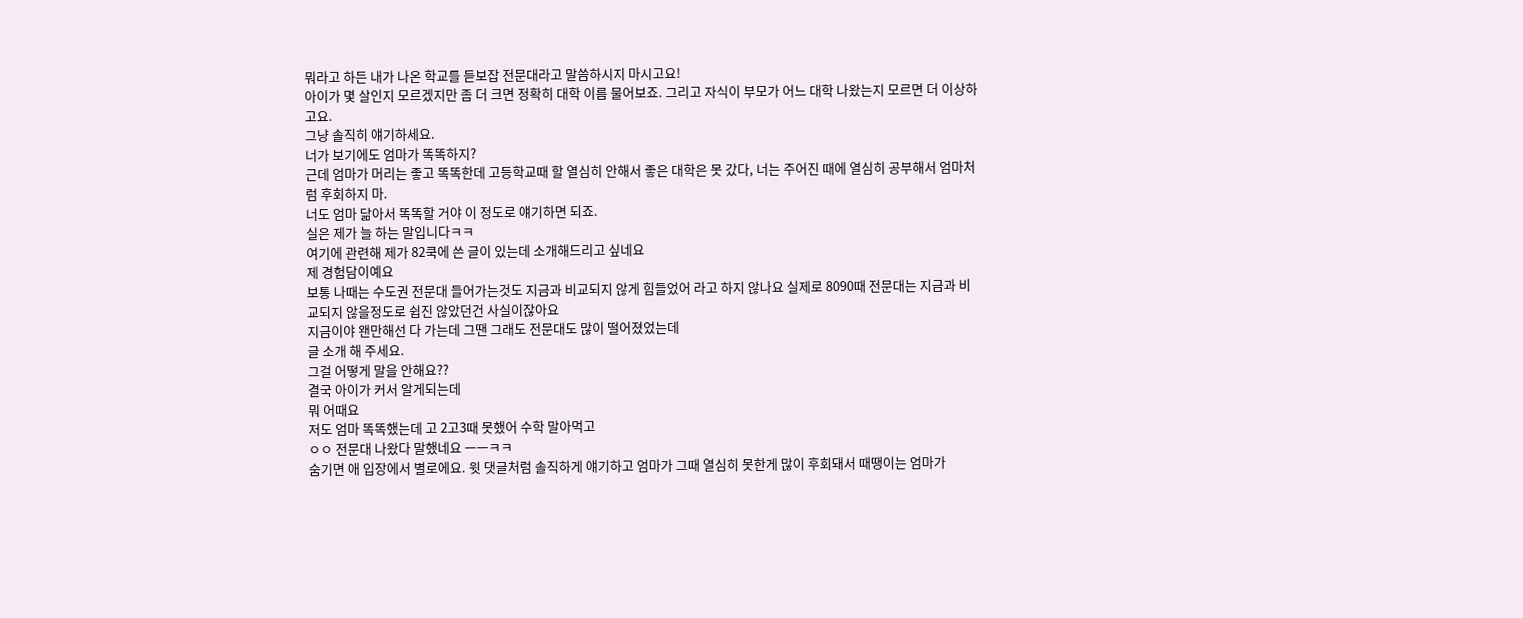뭐라고 하든 내가 나온 학교를 듣보잡 전문대라고 말씀하시지 마시고요!
아이가 몇 살인지 모르겠지만 좀 더 크면 정확히 대학 이름 물어보죠. 그리고 자식이 부모가 어느 대학 나왔는지 모르면 더 이상하고요.
그냥 솔직히 얘기하세요.
너가 보기에도 엄마가 똑똑하지?
근데 엄마가 머리는 좋고 똑똑한데 고등학교때 할 열심히 안해서 좋은 대학은 못 갔다, 너는 주어진 때에 열심히 공부해서 엄마처럼 후회하지 마.
너도 엄마 닮아서 똑똑할 거야 이 정도로 얘기하면 되죠.
실은 제가 늘 하는 말입니다ㅋㅋ
여기에 관련해 제가 82쿡에 쓴 글이 있는데 소개해드리고 싶네요
제 경험담이예요
보통 나때는 수도권 전문대 들어가는것도 지금과 비교되지 않게 힘들었어 라고 하지 않나요 실제로 8090때 전문대는 지금과 비교되지 않을정도로 쉽진 않았던건 사실이잖아요
지금이야 왠만해선 다 가는데 그땐 그래도 전문대도 많이 떨어졌었는데
글 소개 해 주세요.
그걸 어떻게 말을 안해요??
결국 아이가 커서 알게되는데
뭐 어때요
저도 엄마 똑똑했는데 고 2고3때 못했어 수학 말아먹고
ㅇㅇ 전문대 나왔다 말했네요 ㅡㅡㅋㅋ
숨기면 애 입장에서 별로에요. 윗 댓글처럼 솔직하게 얘기하고 엄마가 그때 열심히 못한게 많이 후회돼서 때땡이는 엄마가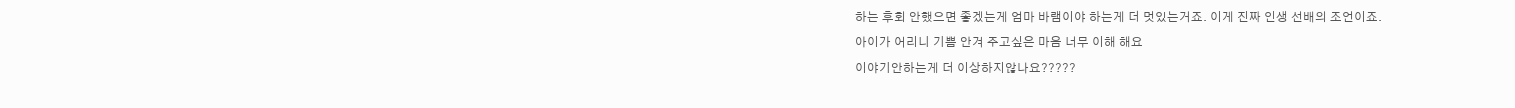하는 후회 안했으면 좋겠는게 엄마 바램이야 하는게 더 멋있는거죠. 이게 진짜 인생 선배의 조언이죠.
아이가 어리니 기쁨 안겨 주고싶은 마음 너무 이해 해요
이야기안하는게 더 이상하지않나요?????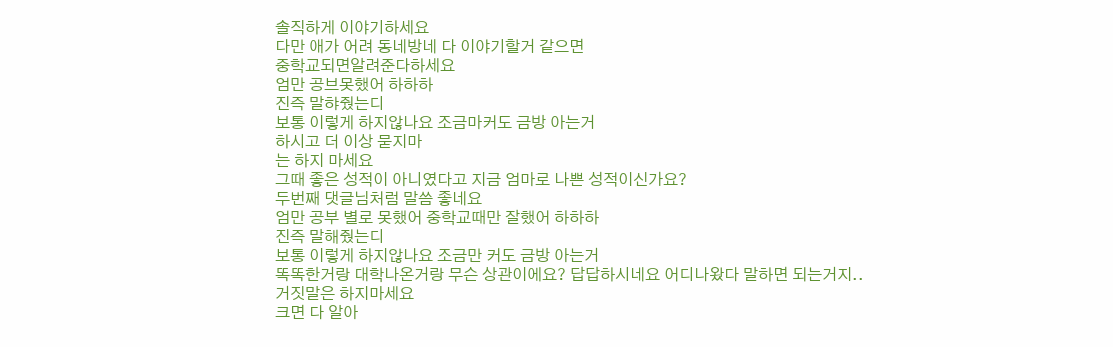솔직하게 이야기하세요
다만 애가 어려 동네방네 다 이야기할거 같으면
중학교되면알려준다하세요
엄만 공브못했어 하하하
진즉 말햐줬는디
보통 이렇게 하지않나요 조금마커도 금방 아는거
하시고 더 이상 묻지마
는 하지 마세요
그때 좋은 성적이 아니였다고 지금 엄마로 나쁜 성적이신가요?
두번째 댓글님처럼 말씀 좋네요
엄만 공부 별로 못했어 중학교때만 잘했어 하하하
진즉 말해줬는디
보통 이렇게 하지않나요 조금만 커도 금방 아는거
똑똑한거랑 대학나온거랑 무슨 상관이에요? 답답하시네요 어디나왔다 말하면 되는거지..
거짓말은 하지마세요
크면 다 알아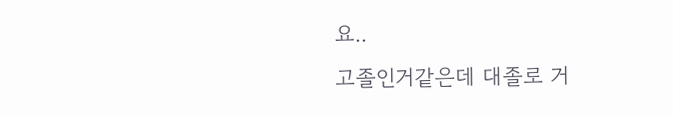요..
고졸인거같은데 대졸로 거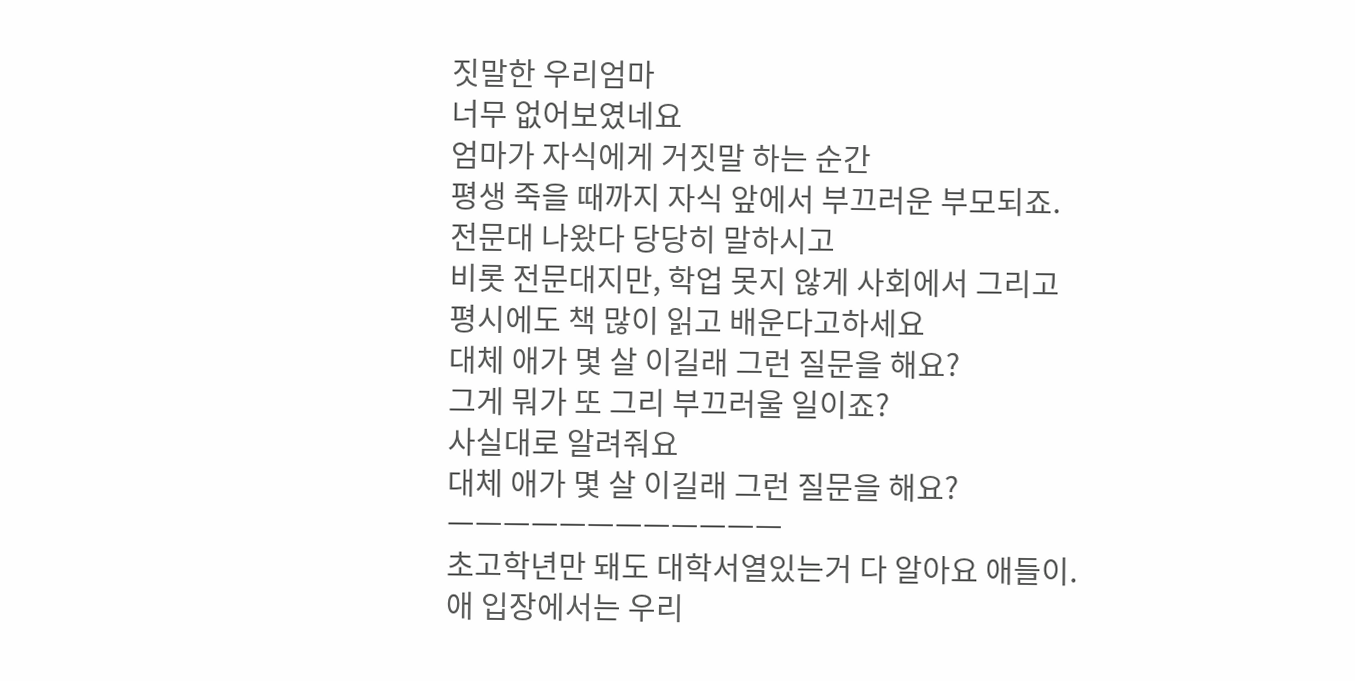짓말한 우리엄마
너무 없어보였네요
엄마가 자식에게 거짓말 하는 순간
평생 죽을 때까지 자식 앞에서 부끄러운 부모되죠.
전문대 나왔다 당당히 말하시고
비롯 전문대지만, 학업 못지 않게 사회에서 그리고
평시에도 책 많이 읽고 배운다고하세요
대체 애가 몇 살 이길래 그런 질문을 해요?
그게 뭐가 또 그리 부끄러울 일이죠?
사실대로 알려줘요
대체 애가 몇 살 이길래 그런 질문을 해요?
ㅡㅡㅡㅡㅡㅡㅡㅡㅡㅡㅡㅡ
초고학년만 돼도 대학서열있는거 다 알아요 애들이.
애 입장에서는 우리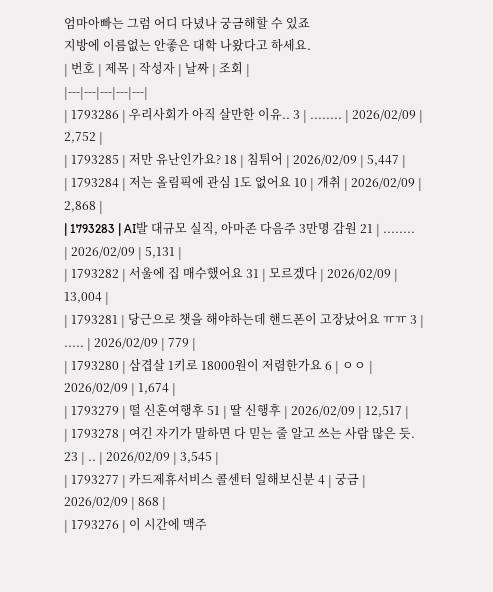엄마아빠는 그럼 어디 다녔나 궁금해할 수 있죠
지방에 이름없는 안좋은 대학 나왔다고 하세요.
| 번호 | 제목 | 작성자 | 날짜 | 조회 |
|---|---|---|---|---|
| 1793286 | 우리사회가 아직 살만한 이유.. 3 | ........ | 2026/02/09 | 2,752 |
| 1793285 | 저만 유난인가요? 18 | 침튀어 | 2026/02/09 | 5,447 |
| 1793284 | 저는 올림픽에 관심 1도 없어요 10 | 개취 | 2026/02/09 | 2,868 |
| 1793283 | AI발 대규모 실직, 아마존 다음주 3만명 감원 21 | ........ | 2026/02/09 | 5,131 |
| 1793282 | 서울에 집 매수했어요 31 | 모르겠다 | 2026/02/09 | 13,004 |
| 1793281 | 당근으로 챗을 해야하는데 핸드폰이 고장났어요 ㅠㅠ 3 | ..... | 2026/02/09 | 779 |
| 1793280 | 삼겹살 1키로 18000원이 저렴한가요 6 | ㅇㅇ | 2026/02/09 | 1,674 |
| 1793279 | 떨 신혼여행후 51 | 딸 신행후 | 2026/02/09 | 12,517 |
| 1793278 | 여긴 자기가 말하면 다 믿는 줄 알고 쓰는 사람 많은 듯. 23 | .. | 2026/02/09 | 3,545 |
| 1793277 | 카드제휴서비스 콜센터 일해보신분 4 | 궁금 | 2026/02/09 | 868 |
| 1793276 | 이 시간에 맥주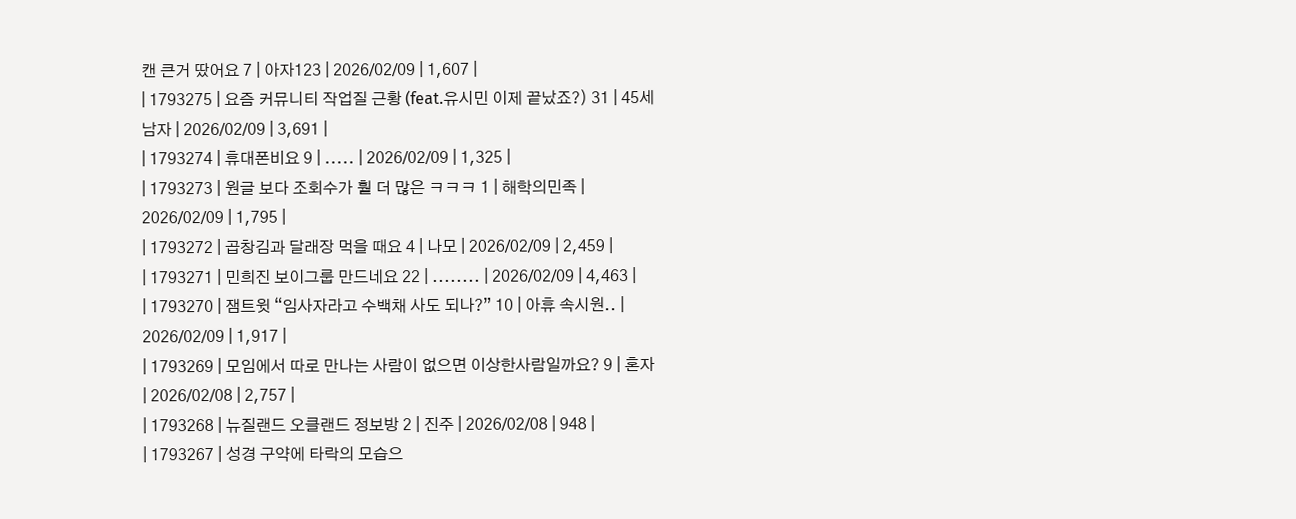캔 큰거 땄어요 7 | 아자123 | 2026/02/09 | 1,607 |
| 1793275 | 요즘 커뮤니티 작업질 근황 (feat.유시민 이제 끝났죠?) 31 | 45세남자 | 2026/02/09 | 3,691 |
| 1793274 | 휴대폰비요 9 | ..... | 2026/02/09 | 1,325 |
| 1793273 | 원글 보다 조회수가 훨 더 많은 ㅋㅋㅋ 1 | 해학의민족 | 2026/02/09 | 1,795 |
| 1793272 | 곱창김과 달래장 먹을 때요 4 | 나모 | 2026/02/09 | 2,459 |
| 1793271 | 민희진 보이그룹 만드네요 22 | ........ | 2026/02/09 | 4,463 |
| 1793270 | 잼트윗 “임사자라고 수백채 사도 되나?” 10 | 아휴 속시원.. | 2026/02/09 | 1,917 |
| 1793269 | 모임에서 따로 만나는 사람이 없으면 이상한사람일까요? 9 | 혼자 | 2026/02/08 | 2,757 |
| 1793268 | 뉴질랜드 오클랜드 정보방 2 | 진주 | 2026/02/08 | 948 |
| 1793267 | 성경 구약에 타락의 모습으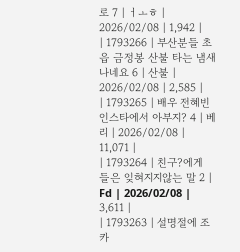로 7 | ㅓㅗㅎ | 2026/02/08 | 1,942 |
| 1793266 | 부산분들 초읍 금정봉 산불 타는 냄새 나네요 6 | 산불 | 2026/02/08 | 2,585 |
| 1793265 | 배우 전혜빈 인스타에서 아부지? 4 | 베리 | 2026/02/08 | 11,071 |
| 1793264 | 친구?에게 들은 잊혀지지않는 말 2 | Fd | 2026/02/08 | 3,611 |
| 1793263 | 설명절에 조카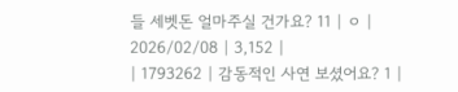들 세벳돈 얼마주실 건가요? 11 | ㅇ | 2026/02/08 | 3,152 |
| 1793262 | 감동적인 사연 보셨어요? 1 |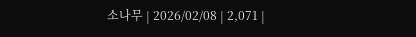소나무 | 2026/02/08 | 2,071 |